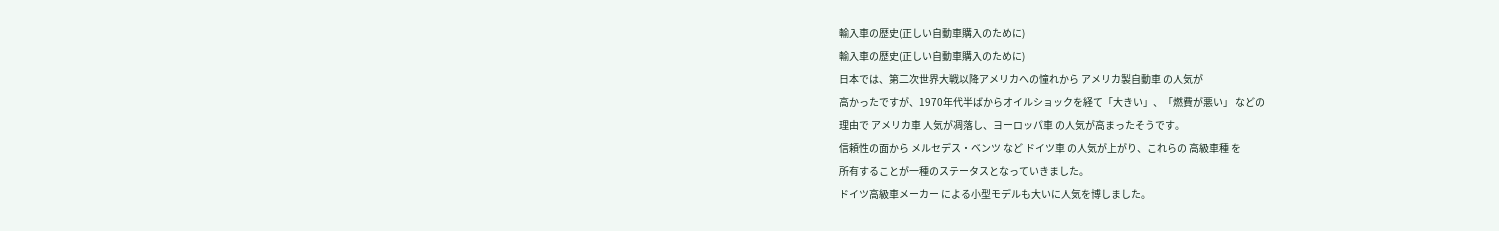輸入車の歴史(正しい自動車購入のために)
輸入車の歴史(正しい自動車購入のために)
日本では、第二次世界大戦以降アメリカへの憧れから アメリカ製自動車 の人気が
高かったですが、1970年代半ばからオイルショックを経て「大きい」、「燃費が悪い」 などの
理由で アメリカ車 人気が凋落し、ヨーロッパ車 の人気が高まったそうです。
信頼性の面から メルセデス・ベンツ など ドイツ車 の人気が上がり、これらの 高級車種 を
所有することが一種のステータスとなっていきました。
ドイツ高級車メーカー による小型モデルも大いに人気を博しました。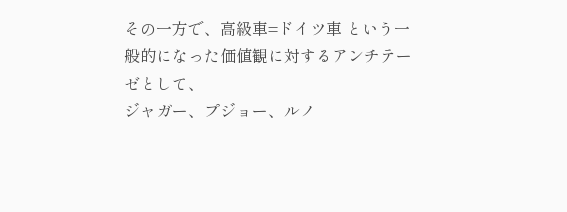その一方で、高級車=ドイツ車 という一般的になった価値観に対するアンチテーゼとして、
ジャガー、プジョー、ルノ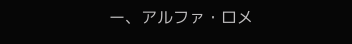ー、アルファ・ロメ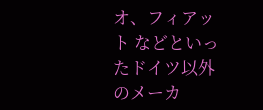オ、フィアット などといったドイツ以外のメーカ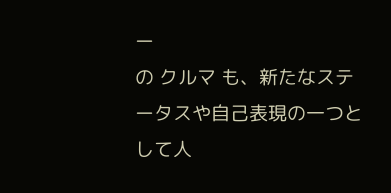ー
の クルマ も、新たなステータスや自己表現の一つとして人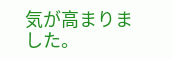気が高まりました。